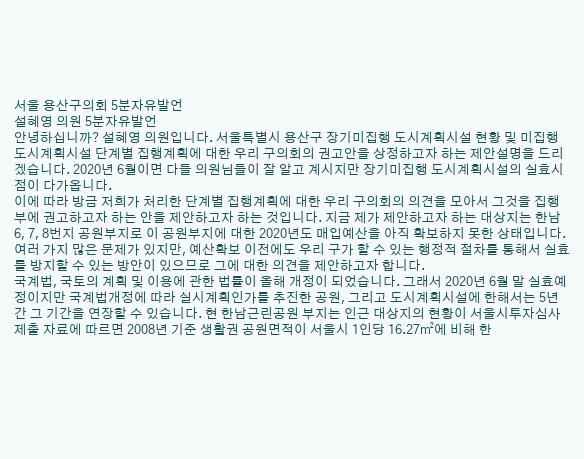서울 용산구의회 5분자유발언
설혜영 의원 5분자유발언
안녕하십니까? 설혜영 의원입니다. 서울특별시 용산구 장기미집행 도시계획시설 현황 및 미집행 도시계획시설 단계별 집행계획에 대한 우리 구의회의 권고안을 상정하고자 하는 제안설명을 드리겠습니다. 2020년 6월이면 다들 의원님들이 잘 알고 계시지만 장기미집행 도시계획시설의 실효시점이 다가옵니다.
이에 따라 방금 저희가 처리한 단계별 집행계획에 대한 우리 구의회의 의견을 모아서 그것을 집행부에 권고하고자 하는 안을 제안하고자 하는 것입니다. 지금 제가 제안하고자 하는 대상지는 한남 6, 7, 8번지 공원부지로 이 공원부지에 대한 2020년도 매입예산을 아직 확보하지 못한 상태입니다. 여러 가지 많은 문제가 있지만, 예산확보 이전에도 우리 구가 할 수 있는 행정적 절차를 통해서 실효를 방지할 수 있는 방안이 있으므로 그에 대한 의견을 제안하고자 합니다.
국계법, 국토의 계획 및 이용에 관한 법률이 올해 개정이 되었습니다. 그래서 2020년 6월 말 실효예정이지만 국계법개정에 따라 실시계획인가를 추진한 공원, 그리고 도시계획시설에 한해서는 5년간 그 기간을 연장할 수 있습니다. 현 한남근린공원 부지는 인근 대상지의 현황이 서울시투자심사 제출 자료에 따르면 2008년 기준 생활권 공원면적이 서울시 1인당 16.27㎡에 비해 한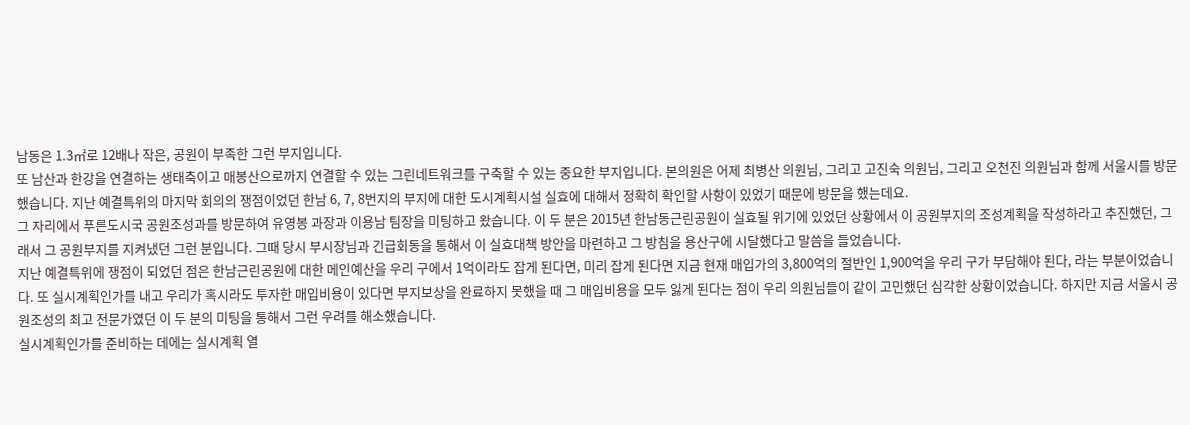남동은 1.3㎡로 12배나 작은, 공원이 부족한 그런 부지입니다.
또 남산과 한강을 연결하는 생태축이고 매봉산으로까지 연결할 수 있는 그린네트워크를 구축할 수 있는 중요한 부지입니다. 본의원은 어제 최병산 의원님, 그리고 고진숙 의원님, 그리고 오천진 의원님과 함께 서울시를 방문했습니다. 지난 예결특위의 마지막 회의의 쟁점이었던 한남 6, 7, 8번지의 부지에 대한 도시계획시설 실효에 대해서 정확히 확인할 사항이 있었기 때문에 방문을 했는데요.
그 자리에서 푸른도시국 공원조성과를 방문하여 유영봉 과장과 이용남 팀장을 미팅하고 왔습니다. 이 두 분은 2015년 한남동근린공원이 실효될 위기에 있었던 상황에서 이 공원부지의 조성계획을 작성하라고 추진했던, 그래서 그 공원부지를 지켜냈던 그런 분입니다. 그때 당시 부시장님과 긴급회동을 통해서 이 실효대책 방안을 마련하고 그 방침을 용산구에 시달했다고 말씀을 들었습니다.
지난 예결특위에 쟁점이 되었던 점은 한남근린공원에 대한 메인예산을 우리 구에서 1억이라도 잡게 된다면, 미리 잡게 된다면 지금 현재 매입가의 3,800억의 절반인 1,900억을 우리 구가 부담해야 된다, 라는 부분이었습니다. 또 실시계획인가를 내고 우리가 혹시라도 투자한 매입비용이 있다면 부지보상을 완료하지 못했을 때 그 매입비용을 모두 잃게 된다는 점이 우리 의원님들이 같이 고민했던 심각한 상황이었습니다. 하지만 지금 서울시 공원조성의 최고 전문가였던 이 두 분의 미팅을 통해서 그런 우려를 해소했습니다.
실시계획인가를 준비하는 데에는 실시계획 열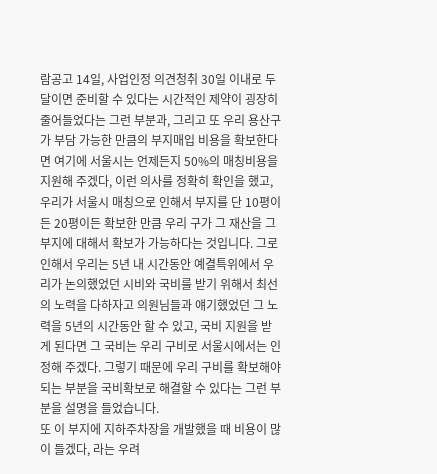람공고 14일, 사업인정 의견청취 30일 이내로 두 달이면 준비할 수 있다는 시간적인 제약이 굉장히 줄어들었다는 그런 부분과, 그리고 또 우리 용산구가 부담 가능한 만큼의 부지매입 비용을 확보한다면 여기에 서울시는 언제든지 50%의 매칭비용을 지원해 주겠다, 이런 의사를 정확히 확인을 했고, 우리가 서울시 매칭으로 인해서 부지를 단 10평이든 20평이든 확보한 만큼 우리 구가 그 재산을 그 부지에 대해서 확보가 가능하다는 것입니다. 그로 인해서 우리는 5년 내 시간동안 예결특위에서 우리가 논의했었던 시비와 국비를 받기 위해서 최선의 노력을 다하자고 의원님들과 얘기했었던 그 노력을 5년의 시간동안 할 수 있고, 국비 지원을 받게 된다면 그 국비는 우리 구비로 서울시에서는 인정해 주겠다. 그렇기 때문에 우리 구비를 확보해야 되는 부분을 국비확보로 해결할 수 있다는 그런 부분을 설명을 들었습니다.
또 이 부지에 지하주차장을 개발했을 때 비용이 많이 들겠다, 라는 우려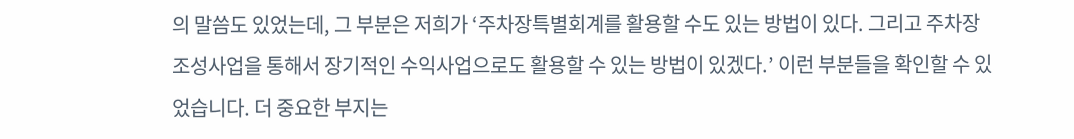의 말씀도 있었는데, 그 부분은 저희가 ‘주차장특별회계를 활용할 수도 있는 방법이 있다. 그리고 주차장 조성사업을 통해서 장기적인 수익사업으로도 활용할 수 있는 방법이 있겠다.’ 이런 부분들을 확인할 수 있었습니다. 더 중요한 부지는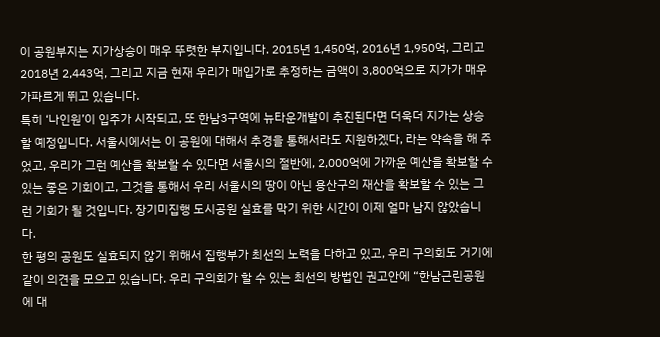이 공원부지는 지가상승이 매우 뚜렷한 부지입니다. 2015년 1,450억, 2016년 1,950억, 그리고 2018년 2,443억, 그리고 지금 현재 우리가 매입가로 추정하는 금액이 3,800억으로 지가가 매우 가파르게 뛰고 있습니다.
특히 ‘나인원’이 입주가 시작되고, 또 한남3구역에 뉴타운개발이 추진된다면 더욱더 지가는 상승할 예정입니다. 서울시에서는 이 공원에 대해서 추경을 통해서라도 지원하겠다, 라는 약속을 해 주었고, 우리가 그런 예산을 확보할 수 있다면 서울시의 절반에, 2,000억에 가까운 예산을 확보할 수 있는 좋은 기회이고, 그것을 통해서 우리 서울시의 땅이 아닌 용산구의 재산을 확보할 수 있는 그런 기회가 될 것입니다. 장기미집행 도시공원 실효를 막기 위한 시간이 이제 얼마 남지 않았습니다.
한 평의 공원도 실효되지 않기 위해서 집행부가 최선의 노력을 다하고 있고, 우리 구의회도 거기에 같이 의견을 모으고 있습니다. 우리 구의회가 할 수 있는 최선의 방법인 권고안에 “한남근린공원에 대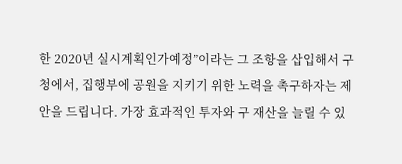한 2020년 실시계획인가예정”이라는 그 조항을 삽입해서 구청에서, 집행부에 공원을 지키기 위한 노력을 촉구하자는 제안을 드립니다. 가장 효과적인 투자와 구 재산을 늘릴 수 있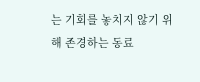는 기회를 놓치지 않기 위해 존경하는 동료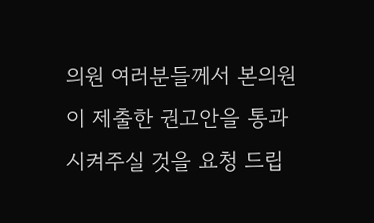의원 여러분들께서 본의원이 제출한 권고안을 통과시켜주실 것을 요청 드립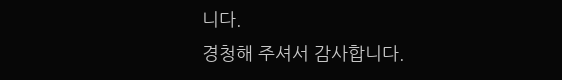니다.
경청해 주셔서 감사합니다.